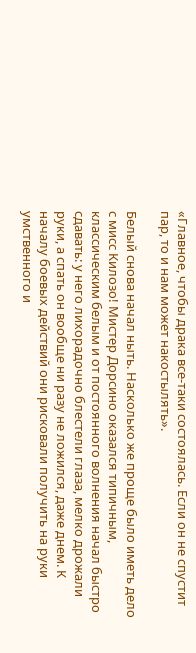«Главное, чтобы драка все-таки состоялась. Если он не спустит пар, то и нам может накостылять».

Белый снова начал ныть. Насколько же проще было иметь дело с мисс Килозо! Мистер Дорсино оказался типичным, классическим белым и от постоянного волнения начал быстро сдавать: у него лихорадочно блестели глаза, мелко дрожали руки, а спать он вообще ни разу не ложился, даже днем. К началу боевых действий они рисковали получить на руки умственного и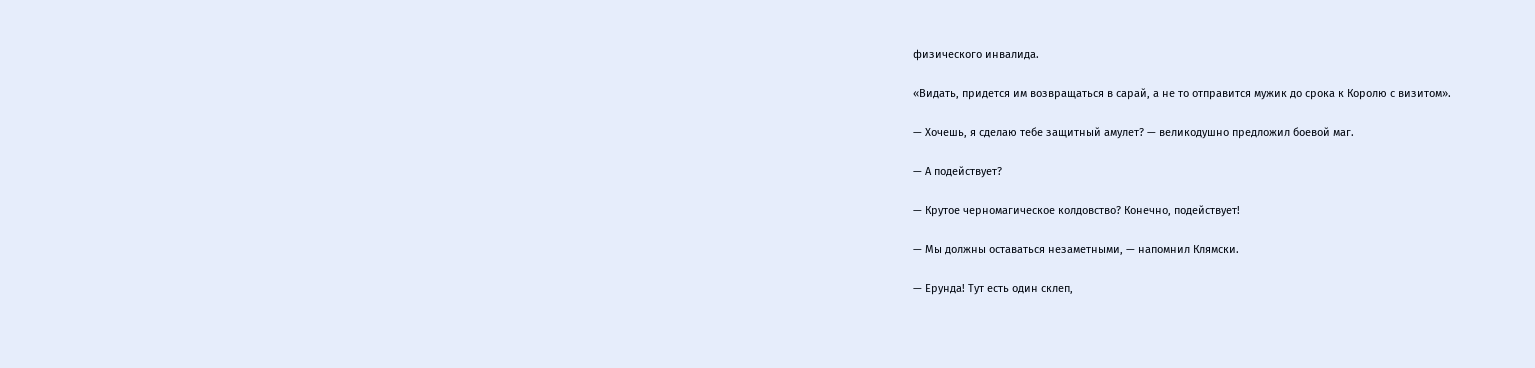физического инвалида.

«Видать, придется им возвращаться в сарай, а не то отправится мужик до срока к Королю с визитом».

— Хочешь, я сделаю тебе защитный амулет? — великодушно предложил боевой маг.

— А подействует?

— Крутое черномагическое колдовство? Конечно, подействует!

— Мы должны оставаться незаметными, — напомнил Клямски.

— Ерунда! Тут есть один склеп,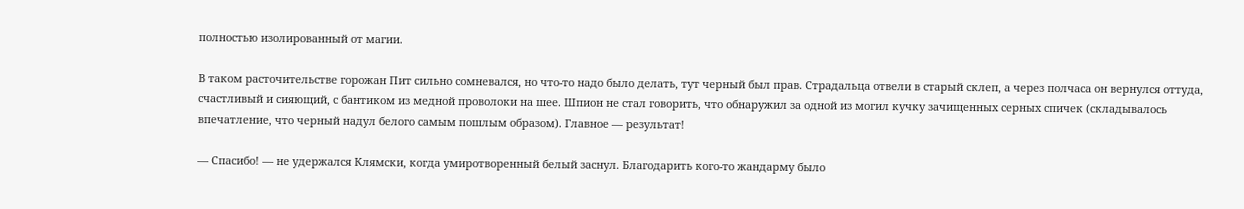полностью изолированный от магии.

В таком расточительстве горожан Пит сильно сомневался, но что-то надо было делать, тут черный был прав. Страдальца отвели в старый склеп, а через полчаса он вернулся оттуда, счастливый и сияющий, с бантиком из медной проволоки на шее. Шпион не стал говорить, что обнаружил за одной из могил кучку зачищенных серных спичек (складывалось впечатление, что черный надул белого самым пошлым образом). Главное — результат!

— Спасибо! — не удержался Клямски, когда умиротворенный белый заснул. Благодарить кого-то жандарму было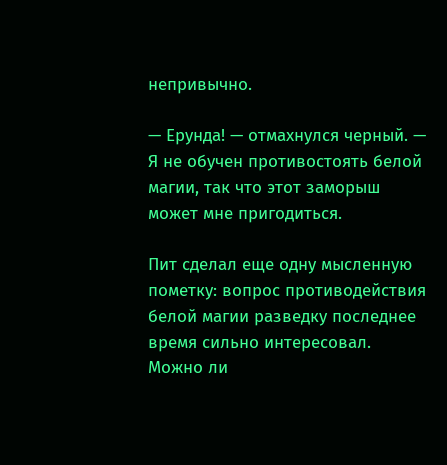непривычно.

— Ерунда! — отмахнулся черный. — Я не обучен противостоять белой магии, так что этот заморыш может мне пригодиться.

Пит сделал еще одну мысленную пометку: вопрос противодействия белой магии разведку последнее время сильно интересовал. Можно ли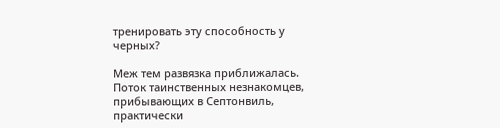тренировать эту способность у черных?

Меж тем развязка приближалась. Поток таинственных незнакомцев, прибывающих в Септонвиль, практически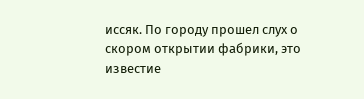иссяк. По городу прошел слух о скором открытии фабрики, это известие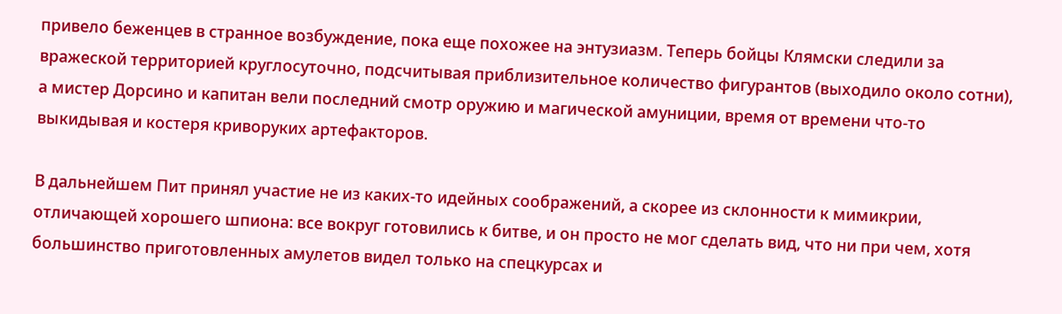привело беженцев в странное возбуждение, пока еще похожее на энтузиазм. Теперь бойцы Клямски следили за вражеской территорией круглосуточно, подсчитывая приблизительное количество фигурантов (выходило около сотни), а мистер Дорсино и капитан вели последний смотр оружию и магической амуниции, время от времени что-то выкидывая и костеря криворуких артефакторов.

В дальнейшем Пит принял участие не из каких-то идейных соображений, а скорее из склонности к мимикрии, отличающей хорошего шпиона: все вокруг готовились к битве, и он просто не мог сделать вид, что ни при чем, хотя большинство приготовленных амулетов видел только на спецкурсах и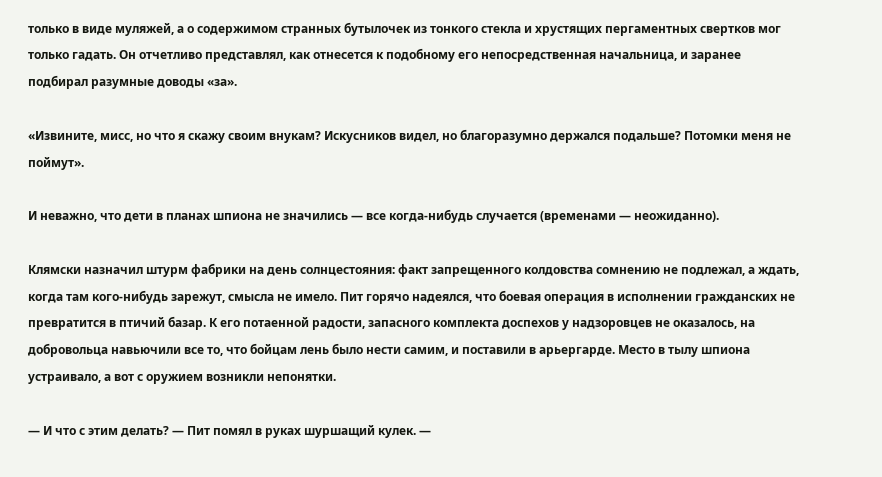только в виде муляжей, а о содержимом странных бутылочек из тонкого стекла и хрустящих пергаментных свертков мог только гадать. Он отчетливо представлял, как отнесется к подобному его непосредственная начальница, и заранее подбирал разумные доводы «за».

«Извините, мисс, но что я скажу своим внукам? Искусников видел, но благоразумно держался подальше? Потомки меня не поймут».

И неважно, что дети в планах шпиона не значились — все когда-нибудь случается (временами — неожиданно).

Клямски назначил штурм фабрики на день солнцестояния: факт запрещенного колдовства сомнению не подлежал, а ждать, когда там кого-нибудь зарежут, смысла не имело. Пит горячо надеялся, что боевая операция в исполнении гражданских не превратится в птичий базар. К его потаенной радости, запасного комплекта доспехов у надзоровцев не оказалось, на добровольца навьючили все то, что бойцам лень было нести самим, и поставили в арьергарде. Место в тылу шпиона устраивало, а вот с оружием возникли непонятки.

— И что с этим делать? — Пит помял в руках шуршащий кулек. —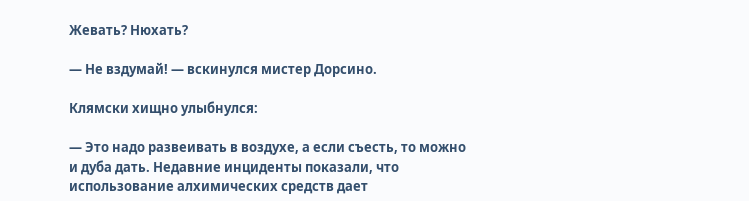Жевать? Нюхать?

— Не вздумай! — вскинулся мистер Дорсино.

Клямски хищно улыбнулся:

— Это надо развеивать в воздухе, а если съесть, то можно и дуба дать. Недавние инциденты показали, что использование алхимических средств дает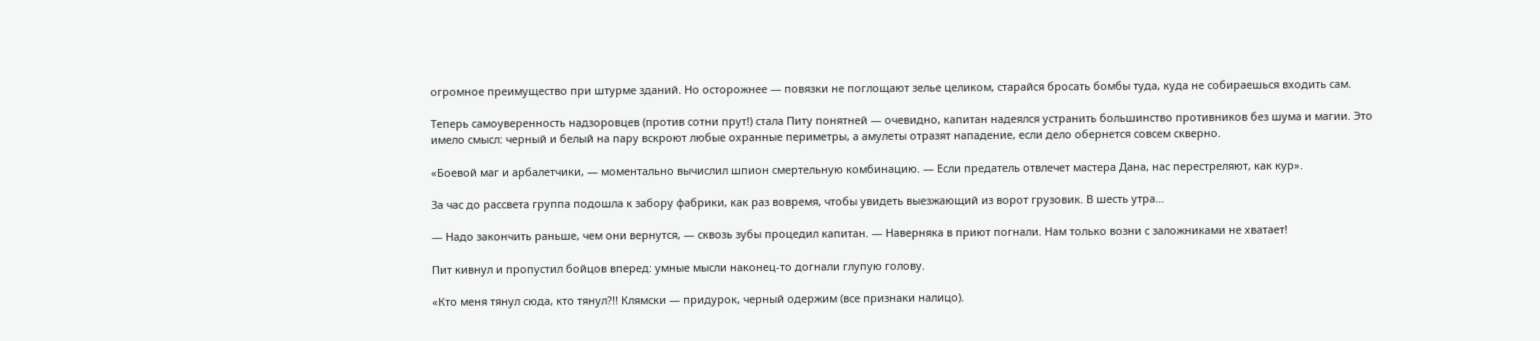огромное преимущество при штурме зданий. Но осторожнее — повязки не поглощают зелье целиком, старайся бросать бомбы туда, куда не собираешься входить сам.

Теперь самоуверенность надзоровцев (против сотни прут!) стала Питу понятней — очевидно, капитан надеялся устранить большинство противников без шума и магии. Это имело смысл: черный и белый на пару вскроют любые охранные периметры, а амулеты отразят нападение, если дело обернется совсем скверно.

«Боевой маг и арбалетчики, — моментально вычислил шпион смертельную комбинацию. — Если предатель отвлечет мастера Дана, нас перестреляют, как кур».

За час до рассвета группа подошла к забору фабрики, как раз вовремя, чтобы увидеть выезжающий из ворот грузовик. В шесть утра…

— Надо закончить раньше, чем они вернутся, — сквозь зубы процедил капитан. — Наверняка в приют погнали. Нам только возни с заложниками не хватает!

Пит кивнул и пропустил бойцов вперед: умные мысли наконец-то догнали глупую голову.

«Кто меня тянул сюда, кто тянул?!! Клямски — придурок, черный одержим (все признаки налицо).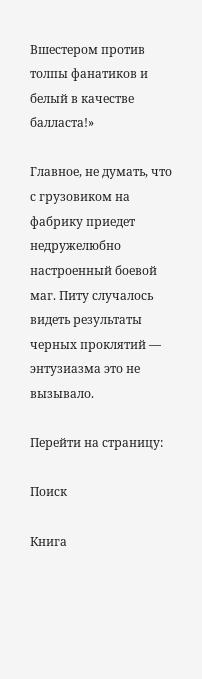Вшестером против толпы фанатиков и белый в качестве балласта!»

Главное, не думать, что с грузовиком на фабрику приедет недружелюбно настроенный боевой маг. Питу случалось видеть результаты черных проклятий — энтузиазма это не вызывало.

Перейти на страницу:

Поиск

Книга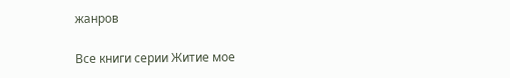жанров

Все книги серии Житие мое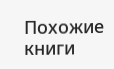Похожие книги